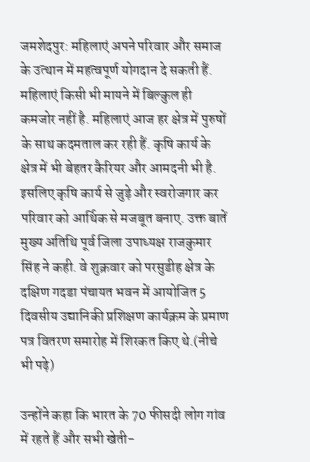जमशेदपुर: महिलाएं अपने परिवार और समाज के उत्थान में महत्वपूर्ण योगदान दे सकती हैं. महिलाएं किसी भी मायने में बिल्कुल ही कमजोर नहीं है. महिलाएं आज हर क्षेत्र में पुरुषों के साथ कदमताल कर रही हैं. कृषि कार्य के क्षेत्र में भी बेहतर कैरियर और आमदनी भी है. इसलिए कृषि कार्य से जुड़े और स्वरोजगार कर परिवार को आर्थिक से मजबूत बनाए. उक्त बातें मुख्य अतिथि पूर्व जिला उपाध्यक्ष राजकुमार सिंह ने कही. वे शुक्रवार को परसुडीह क्षेत्र के दक्षिण गदडा पंचायत भवन में आयोजित 5 दिवसीय उद्यानिकी प्रशिक्षण कार्यक्रम के प्रमाण पत्र वितरण समारोह में शिरकत किए थे.(नीचे भी पढ़े)

उन्होंने कहा कि भारत के 70 फीसदी लोग गांव में रहते हैं और सभी खेती-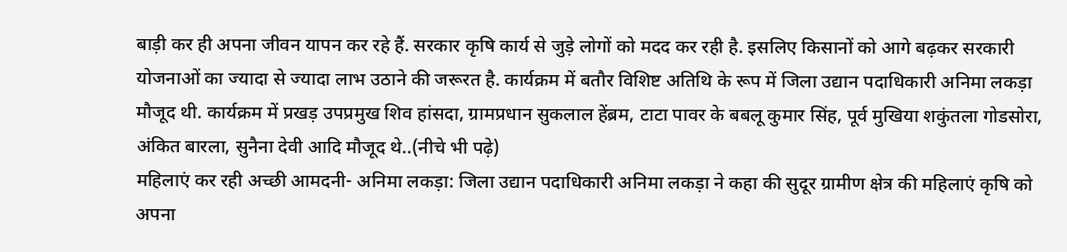बाड़ी कर ही अपना जीवन यापन कर रहे हैं. सरकार कृषि कार्य से जुड़े लोगों को मदद कर रही है. इसलिए किसानों को आगे बढ़कर सरकारी योजनाओं का ज्यादा से ज्यादा लाभ उठाने की जरूरत है. कार्यक्रम में बतौर विशिष्ट अतिथि के रूप में जिला उद्यान पदाधिकारी अनिमा लकड़ा मौजूद थी. कार्यक्रम में प्रखड़ उपप्रमुख शिव हांसदा, ग्रामप्रधान सुकलाल हेंब्रम, टाटा पावर के बबलू कुमार सिंह, पूर्व मुखिया शकुंतला गोडसोरा, अंकित बारला, सुनैना देवी आदि मौजूद थे..(नीचे भी पढ़े)
महिलाएं कर रही अच्छी आमदनी- अनिमा लकड़ा: जिला उद्यान पदाधिकारी अनिमा लकड़ा ने कहा की सुदूर ग्रामीण क्षेत्र की महिलाएं कृषि को अपना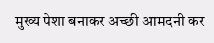मुख्य पेशा बनाकर अच्छी आमदनी कर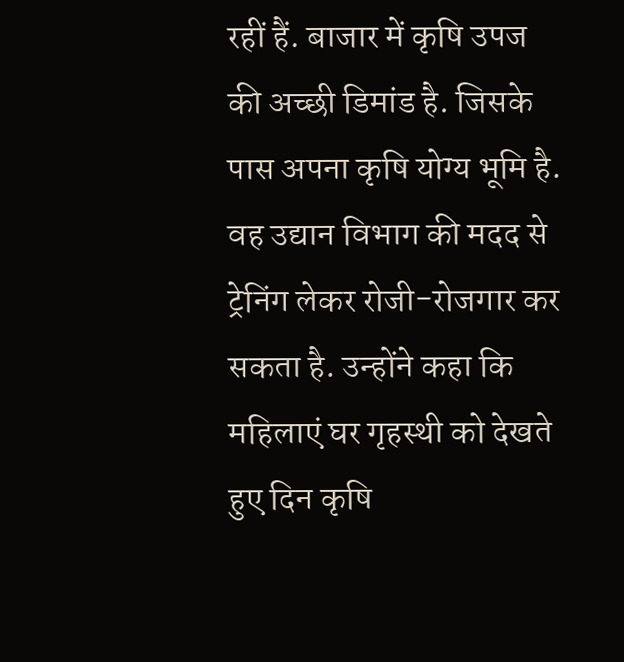रहीं हैं. बाजार में कृषि उपज की अच्छी डिमांड है. जिसके पास अपना कृषि योग्य भूमि है. वह उद्यान विभाग की मदद से ट्रेनिंग लेकर रोजी-रोजगार कर सकता है. उन्होंने कहा कि महिलाएं घर गृहस्थी को देखते हुए दिन कृषि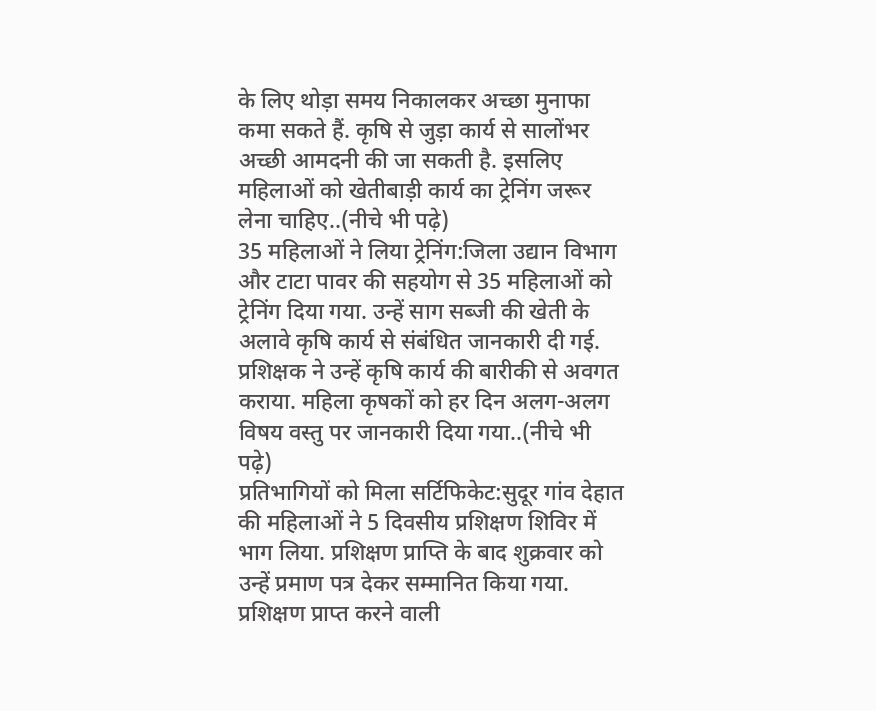के लिए थोड़ा समय निकालकर अच्छा मुनाफा कमा सकते हैं. कृषि से जुड़ा कार्य से सालोंभर अच्छी आमदनी की जा सकती है. इसलिए महिलाओं को खेतीबाड़ी कार्य का ट्रेनिंग जरूर लेना चाहिए..(नीचे भी पढ़े)
35 महिलाओं ने लिया ट्रेनिंग:जिला उद्यान विभाग और टाटा पावर की सहयोग से 35 महिलाओं को ट्रेनिंग दिया गया. उन्हें साग सब्जी की खेती के अलावे कृषि कार्य से संबंधित जानकारी दी गई. प्रशिक्षक ने उन्हें कृषि कार्य की बारीकी से अवगत कराया. महिला कृषकों को हर दिन अलग-अलग विषय वस्तु पर जानकारी दिया गया..(नीचे भी पढ़े)
प्रतिभागियों को मिला सर्टिफिकेट:सुदूर गांव देहात की महिलाओं ने 5 दिवसीय प्रशिक्षण शिविर में भाग लिया. प्रशिक्षण प्राप्ति के बाद शुक्रवार को उन्हें प्रमाण पत्र देकर सम्मानित किया गया. प्रशिक्षण प्राप्त करने वाली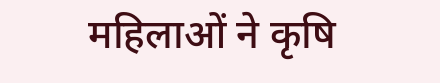महिलाओं ने कृषि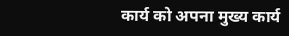कार्य को अपना मुख्य कार्य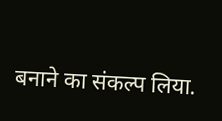बनाने का संकल्प लिया.